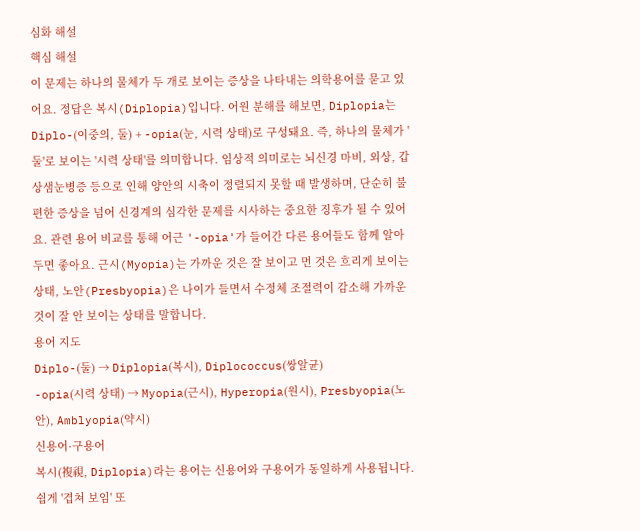심화 해설
핵심 해설
이 문제는 하나의 물체가 두 개로 보이는 증상을 나타내는 의학용어를 묻고 있어요. 정답은 복시(Diplopia)입니다. 어원 분해를 해보면, Diplopia는 Diplo-(이중의, 둘) + -opia(눈, 시력 상태)로 구성돼요. 즉, 하나의 물체가 '둘'로 보이는 '시력 상태'를 의미합니다. 임상적 의미로는 뇌신경 마비, 외상, 갑상샘눈병증 등으로 인해 양안의 시축이 정렬되지 못할 때 발생하며, 단순히 불편한 증상을 넘어 신경계의 심각한 문제를 시사하는 중요한 징후가 될 수 있어요. 관련 용어 비교를 통해 어근 '-opia'가 들어간 다른 용어들도 함께 알아두면 좋아요. 근시(Myopia)는 가까운 것은 잘 보이고 먼 것은 흐리게 보이는 상태, 노안(Presbyopia)은 나이가 들면서 수정체 조절력이 감소해 가까운 것이 잘 안 보이는 상태를 말합니다.
용어 지도
Diplo-(둘) → Diplopia(복시), Diplococcus(쌍알균)
-opia(시력 상태) → Myopia(근시), Hyperopia(원시), Presbyopia(노안), Amblyopia(약시)
신용어·구용어
복시(複視, Diplopia)라는 용어는 신용어와 구용어가 동일하게 사용됩니다. 쉽게 '겹쳐 보임' 또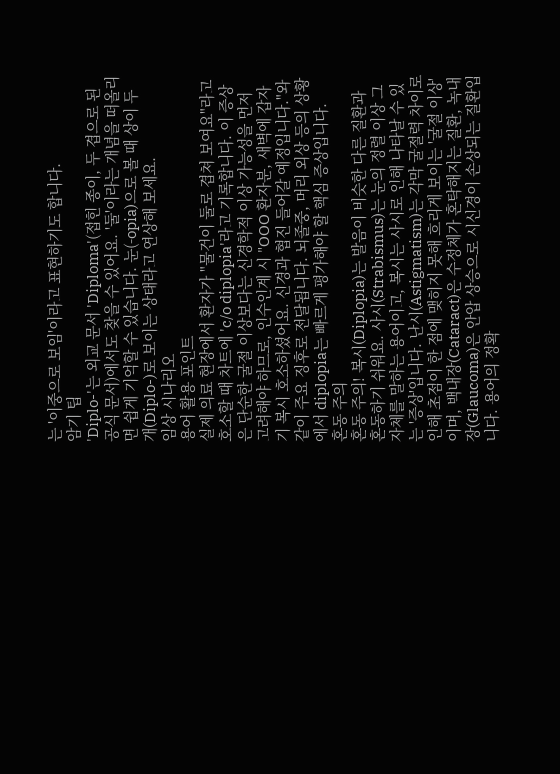는 '이중으로 보임'이라고 표현하기도 합니다.
암기 팁
'Diplo-'는 외교 문서 'Diploma'(접힌 종이, 두 겹으로 된 공식 문서)에서도 찾을 수 있어요. '둘'이라는 개념을 떠올리면 쉽게 기억할 수 있습니다. 눈(-opia)으로 볼 때 상이 두 개(Diplo-)로 보이는 상태라고 연상해 보세요.
임상 시나리오
용어 활용 포인트
실제 의료 현장에서 환자가 "물건이 둘로 겹쳐 보여요"라고 호소할 때 차트에 'c/o diplopia'라고 기록합니다. 이 증상은 단순한 굴절 이상보다는 신경학적 이상 가능성을 먼저 고려해야 하므로, 인수인계 시 "OOO 환자분, 새벽에 갑자기 복시 호소하셨어요. 신경과 협진 들어갈 예정입니다."와 같이 주요 징후로 전달됩니다. 뇌졸중, 머리 외상 등의 상황에서 diplopia는 빠르게 평가해야 할 핵심 증상입니다.
혼동 주의
혼동 주의! 복시(Diplopia)는 발음이 비슷한 다른 질환과 혼동하기 쉬워요. 사시(Strabismus)는 눈의 정렬 이상 그 자체를 말하는 용어이고, 복시는 사시로 인해 나타날 수 있는 '증상'입니다. 난시(Astigmatism)는 각막 굴절력 차이로 인해 초점이 한 점에 맺히지 못해 흐리게 보이는 '굴절 이상'이며, 백내장(Cataract)은 수정체가 혼탁해지는 질환, 녹내장(Glaucoma)은 안압 상승으로 시신경이 손상되는 질환입니다. 용어의 정확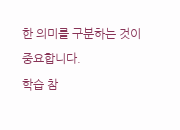한 의미를 구분하는 것이 중요합니다.
학습 참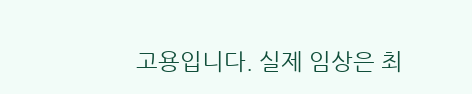고용입니다. 실제 임상은 최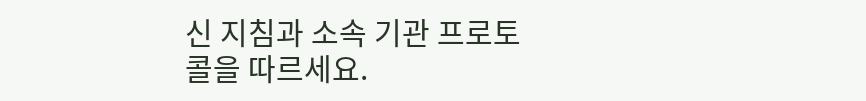신 지침과 소속 기관 프로토콜을 따르세요.